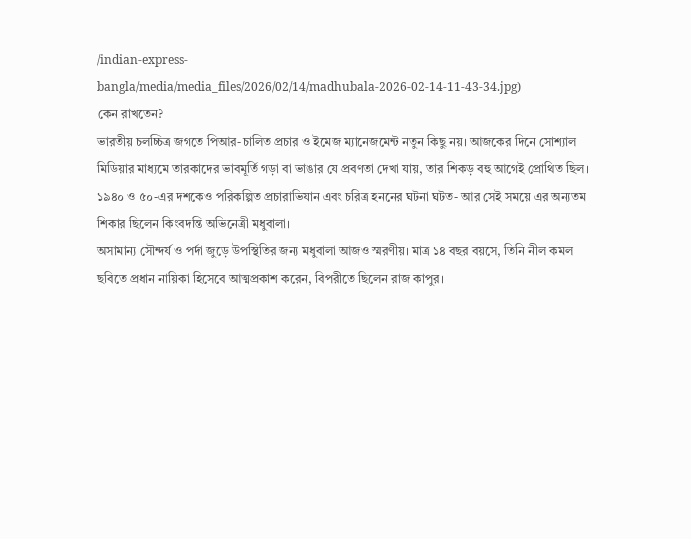/indian-express-bangla/media/media_files/2026/02/14/madhubala-2026-02-14-11-43-34.jpg)
কেন রাখতেন?
ভারতীয় চলচ্চিত্র জগতে পিআর-চালিত প্রচার ও ইমেজ ম্যানেজমেন্ট নতুন কিছু নয়। আজকের দিনে সোশ্যাল মিডিয়ার মাধ্যমে তারকাদের ভাবমূর্তি গড়া বা ভাঙার যে প্রবণতা দেখা যায়, তার শিকড় বহু আগেই প্রোথিত ছিল। ১৯৪০ ও ৫০-এর দশকেও পরিকল্পিত প্রচারাভিযান এবং চরিত্র হননের ঘটনা ঘটত- আর সেই সময়ে এর অন্যতম শিকার ছিলেন কিংবদন্তি অভিনেত্রী মধুবালা।
অসামান্য সৌন্দর্য ও পর্দা জুড়ে উপস্থিতির জন্য মধুবালা আজও স্মরণীয়। মাত্র ১৪ বছর বয়সে, তিনি নীল কমল ছবিতে প্রধান নায়িকা হিসেবে আত্মপ্রকাশ করেন, বিপরীতে ছিলেন রাজ কাপুর।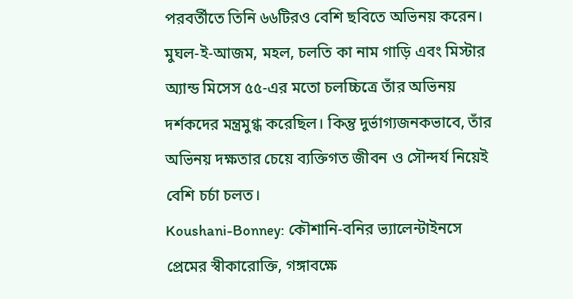পরবর্তীতে তিনি ৬৬টিরও বেশি ছবিতে অভিনয় করেন। মুঘল-ই-আজম, মহল, চলতি কা নাম গাড়ি এবং মিস্টার অ্যান্ড মিসেস ৫৫-এর মতো চলচ্চিত্রে তাঁর অভিনয় দর্শকদের মন্ত্রমুগ্ধ করেছিল। কিন্তু দুর্ভাগ্যজনকভাবে, তাঁর অভিনয় দক্ষতার চেয়ে ব্যক্তিগত জীবন ও সৌন্দর্য নিয়েই বেশি চর্চা চলত।
Koushani-Bonney: কৌশানি-বনির ভ্যালেন্টাইনসে প্রেমের স্বীকারোক্তি, গঙ্গাবক্ষে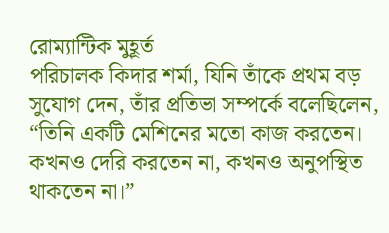রোম্যান্টিক মুহূর্ত
পরিচালক কিদার শর্মা, যিনি তাঁকে প্রথম বড় সুযোগ দেন, তাঁর প্রতিভা সম্পর্কে বলেছিলেন, “তিনি একটি মেশিনের মতো কাজ করতেন। কখনও দেরি করতেন না, কখনও অনুপস্থিত থাকতেন না।”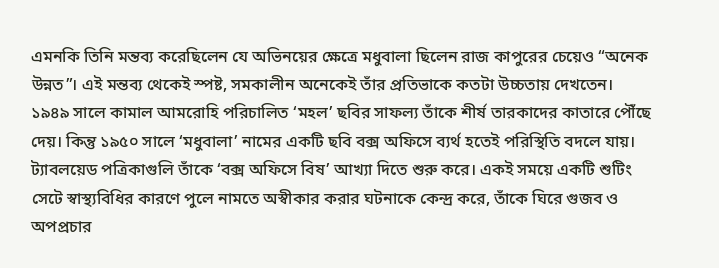এমনকি তিনি মন্তব্য করেছিলেন যে অভিনয়ের ক্ষেত্রে মধুবালা ছিলেন রাজ কাপুরের চেয়েও “অনেক উন্নত”। এই মন্তব্য থেকেই স্পষ্ট, সমকালীন অনেকেই তাঁর প্রতিভাকে কতটা উচ্চতায় দেখতেন।
১৯৪৯ সালে কামাল আমরোহি পরিচালিত ‘মহল’ ছবির সাফল্য তাঁকে শীর্ষ তারকাদের কাতারে পৌঁছে দেয়। কিন্তু ১৯৫০ সালে ‘মধুবালা’ নামের একটি ছবি বক্স অফিসে ব্যর্থ হতেই পরিস্থিতি বদলে যায়। ট্যাবলয়েড পত্রিকাগুলি তাঁকে ‘বক্স অফিসে বিষ’ আখ্যা দিতে শুরু করে। একই সময়ে একটি শুটিং সেটে স্বাস্থ্যবিধির কারণে পুলে নামতে অস্বীকার করার ঘটনাকে কেন্দ্র করে, তাঁকে ঘিরে গুজব ও অপপ্রচার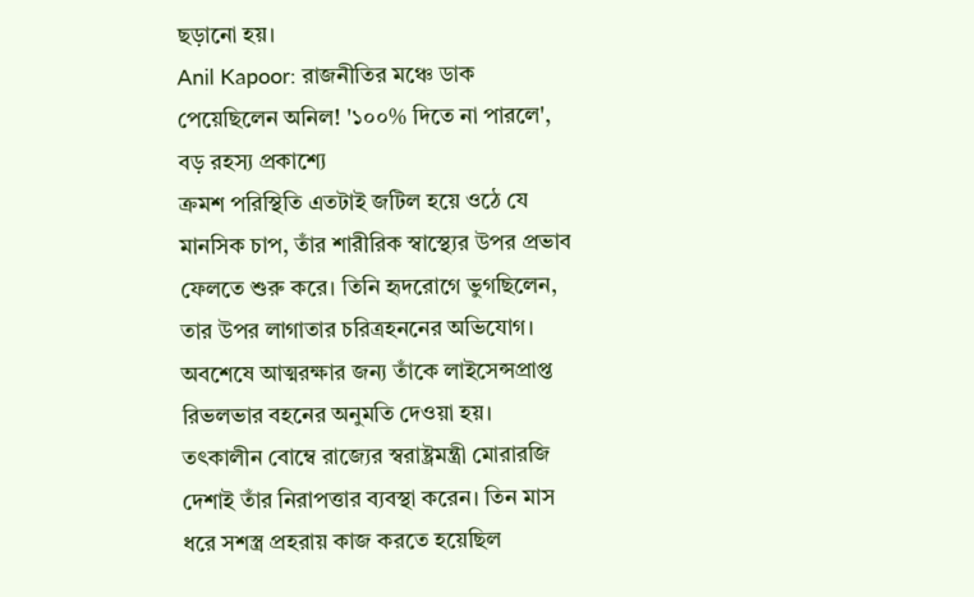ছড়ানো হয়।
Anil Kapoor: রাজনীতির মঞ্চে ডাক পেয়েছিলেন অনিল! '১০০% দিতে না পারলে', বড় রহস্য প্রকাশ্যে
ক্রমশ পরিস্থিতি এতটাই জটিল হয়ে ওঠে যে মানসিক চাপ, তাঁর শারীরিক স্বাস্থ্যের উপর প্রভাব ফেলতে শুরু করে। তিনি হৃদরোগে ভুগছিলেন, তার উপর লাগাতার চরিত্রহননের অভিযোগ। অবশেষে আত্মরক্ষার জন্য তাঁকে লাইসেন্সপ্রাপ্ত রিভলভার বহনের অনুমতি দেওয়া হয়। তৎকালীন বোম্বে রাজ্যের স্বরাষ্ট্রমন্ত্রী মোরারজি দেশাই তাঁর নিরাপত্তার ব্যবস্থা করেন। তিন মাস ধরে সশস্ত্র প্রহরায় কাজ করতে হয়েছিল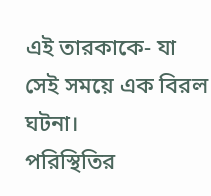এই তারকাকে- যা সেই সময়ে এক বিরল ঘটনা।
পরিস্থিতির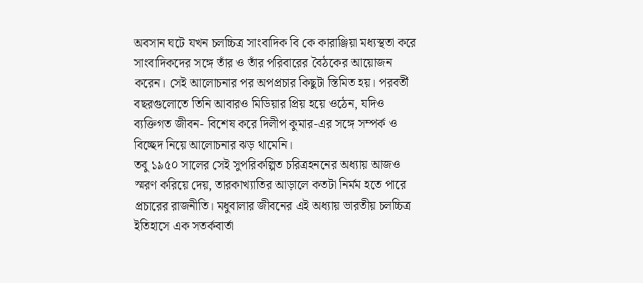অবসান ঘটে যখন চলচ্চিত্র সাংবাদিক বি কে কারাঞ্জিয়া মধ্যস্থতা করে সাংবাদিকদের সঙ্গে তাঁর ও তাঁর পরিবারের বৈঠকের আয়োজন করেন। সেই আলোচনার পর অপপ্রচার কিছুটা স্তিমিত হয়। পরবর্তী বছরগুলোতে তিনি আবারও মিডিয়ার প্রিয় হয়ে ওঠেন, যদিও ব্যক্তিগত জীবন- বিশেষ করে দিলীপ কুমার-এর সঙ্গে সম্পর্ক ও বিচ্ছেদ নিয়ে আলোচনার ঝড় থামেনি।
তবু ১৯৫০ সালের সেই সুপরিকল্পিত চরিত্রহননের অধ্যায় আজও স্মরণ করিয়ে দেয়, তারকাখ্যাতির আড়ালে কতটা নির্মম হতে পারে প্রচারের রাজনীতি। মধুবালার জীবনের এই অধ্যায় ভারতীয় চলচ্চিত্র ইতিহাসে এক সতর্কবার্তা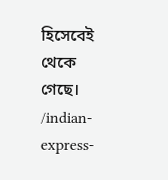হিসেবেই থেকে গেছে।
/indian-express-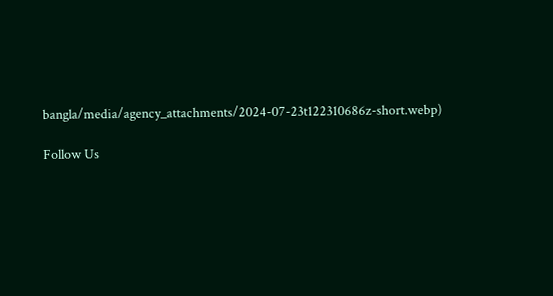bangla/media/agency_attachments/2024-07-23t122310686z-short.webp)

Follow Us